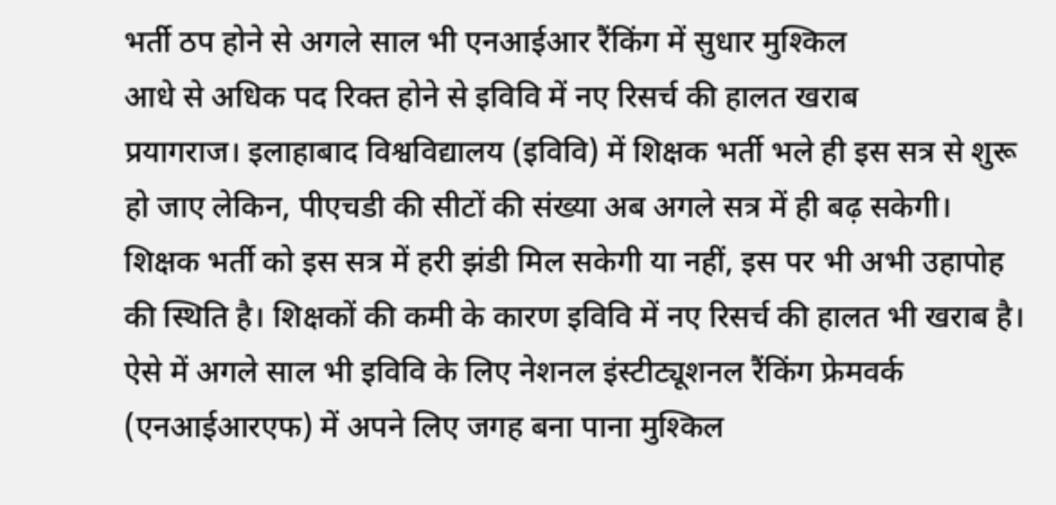भर्ती ठप होने से अगले साल भी एनआईआर रैंकिंग में सुधार मुश्किल
आधे से अधिक पद रिक्त होने से इविवि में नए रिसर्च की हालत खराब
प्रयागराज। इलाहाबाद विश्वविद्यालय (इविवि) में शिक्षक भर्ती भले ही इस सत्र से शुरू हो जाए लेकिन, पीएचडी की सीटों की संख्या अब अगले सत्र में ही बढ़ सकेगी। शिक्षक भर्ती को इस सत्र में हरी झंडी मिल सकेगी या नहीं, इस पर भी अभी उहापोह की स्थिति है। शिक्षकों की कमी के कारण इविवि में नए रिसर्च की हालत भी खराब है। ऐसे में अगले साल भी इविवि के लिए नेशनल इंस्टीट्यूशनल रैंकिंग फ्रेमवर्क (एनआईआरएफ) में अपने लिए जगह बना पाना मुश्किल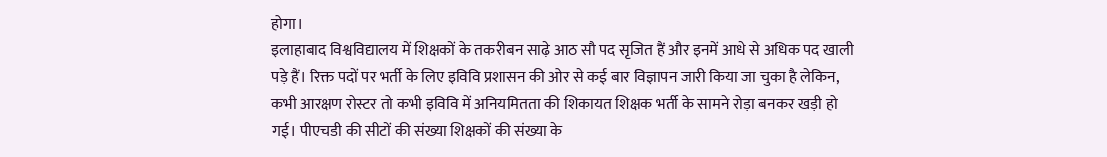होगा।
इलाहाबाद विश्वविद्यालय में शिक्षकों के तकरीबन साढ़े आठ सौ पद सृजित हैं और इनमें आधे से अधिक पद खाली पड़े हैं। रिक्त पदों पर भर्ती के लिए इविवि प्रशासन की ओर से कई बार विज्ञापन जारी किया जा चुका है लेकिन, कभी आरक्षण रोस्टर तो कभी इविवि में अनियमितता की शिकायत शिक्षक भर्ती के सामने रोड़ा बनकर खड़ी हो गई। पीएचडी की सीटों की संख्या शिक्षकों की संख्या के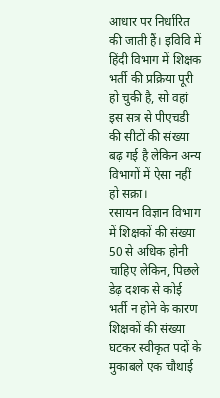आधार पर निर्धारित की जाती हैं। इविवि में हिंदी विभाग में शिक्षक भर्ती की प्रक्रिया पूरी हो चुकी है, सो वहां इस सत्र से पीएचडी की सीटों की संख्या बढ़ गई है लेकिन अन्य विभागों में ऐसा नहीं हो सक्रा।
रसायन विज्ञान विभाग में शिक्षकों की संख्या 50 से अधिक होनी चाहिए लेकिन, पिछले डेढ़ दशक से कोई भर्ती न होने के कारण शिक्षकों की संख्या घटकर स्वीकृत पदों के मुकाबले एक चौथाई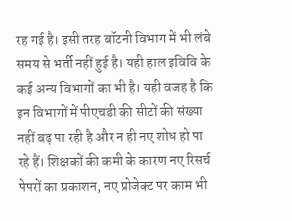रह गई है। इसी तरह बॉटनी विभाग में भी लंबे समय से भर्ती नहीं हुई है। यही हाल इविवि के कई अन्य विभागों का भी है। यही वजह है कि इन विभागों में पीएचडी की सीटों की संख्या नहीं बढ़ पा रही है और न ही नए शोध हो पा रहे हैं। शिक्षकों की कमी के कारण नए रिसर्च पेपरों का प्रकाशन, नए प्रोजेक्ट पर काम भी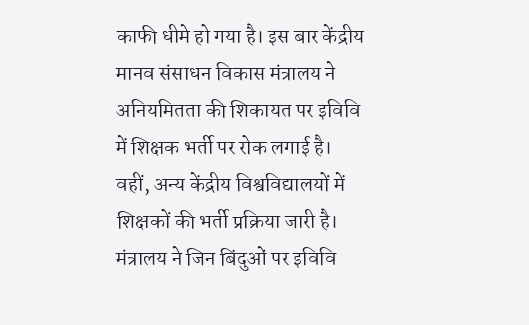काफी धीमे हो गया है। इस बार केंद्रीय मानव संसाधन विकास मंत्रालय ने अनियमितता की शिकायत पर इविवि में शिक्षक भर्ती पर रोक लगाई है।
वहीं, अन्य केंद्रीय विश्वविद्यालयों में शिक्षकों की भर्ती प्रक्रिया जारी है। मंत्रालय ने जिन बिंदुओं पर इविवि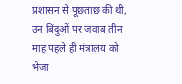प्रशासन से पूछताछ की थी, उन बिंदुओं पर जवाब तीन माह पहले ही मंत्रालय को भेजा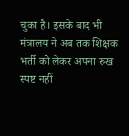चुका है। इसके बाद भी मंत्रालय ने अब तक शिक्षक भर्ती को लेकर अपना रुख स्पष्ट नहीं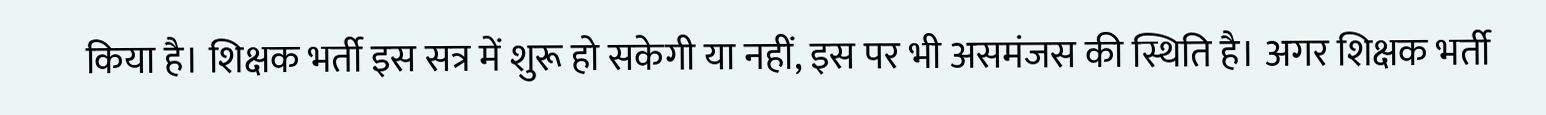किया है। शिक्षक भर्ती इस सत्र में शुरू हो सकेगी या नहीं, इस पर भी असमंजस की स्थिति है। अगर शिक्षक भर्ती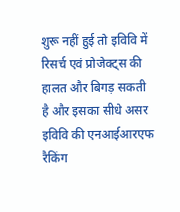शुरू नहीं हुई तो इविवि में रिसर्च एवं प्रोजेक्ट्स की हालत और बिगड़ सकती है और इसका सीधे असर इविवि की एनआईआरएफ रैकिंग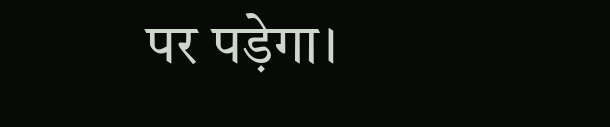पर पड़ेगा।